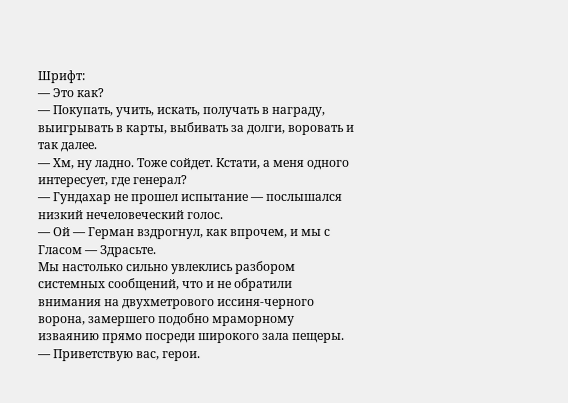Шрифт:
— Это как?
— Покупать, учить, искать, получать в награду, выигрывать в карты, выбивать за долги, воровать и так далее.
— Хм, ну ладно. Тоже сойдет. Кстати, а меня одного интересует, где генерал?
— Гундахар не прошел испытание — послышался низкий нечеловеческий голос.
— Ой — Герман вздрогнул, как впрочем, и мы с Гласом — Здрасьте.
Мы настолько сильно увлеклись разбором системных сообщений, что и не обратили внимания на двухметрового иссиня-черного ворона, замершего подобно мраморному изваянию прямо посреди широкого зала пещеры.
— Приветствую вас, герои.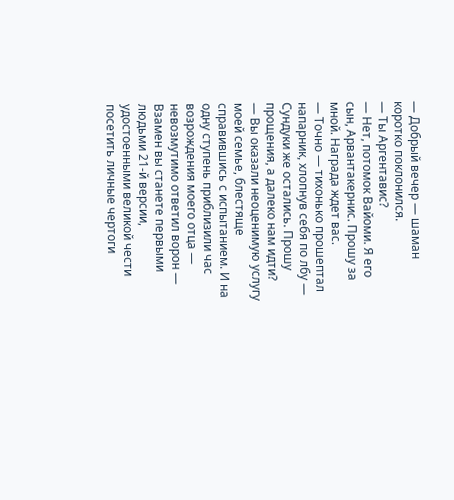— Добрый вечер — шаман коротко поклонился.
— Ты Аргентавис?
— Нет, потомок Вайоми. Я его сын, Арвантакернис. Прошу за мной. Награда ждет вас.
— Точно — тихонько прошептал напарник, хлопнув себя по лбу — Сундуки же остались. Прошу прощения, а далеко нам идти?
— Вы оказали неоценимую услугу моей семье, блестяще справившись с испытанием. И на одну ступень приблизили час возрождения моего отца — невозмутимо ответил ворон — Взамен вы станете первыми людьми 21-й версии, удостоенными великой чести посетить личные чертоги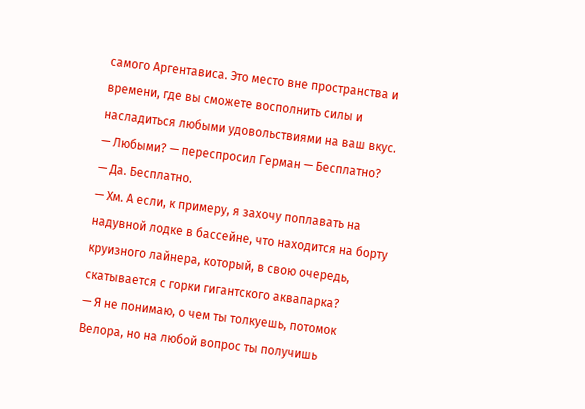самого Аргентависа. Это место вне пространства и времени, где вы сможете восполнить силы и насладиться любыми удовольствиями на ваш вкус.
— Любыми? — переспросил Герман — Бесплатно?
— Да. Бесплатно.
— Хм. А если, к примеру, я захочу поплавать на надувной лодке в бассейне, что находится на борту круизного лайнера, который, в свою очередь, скатывается с горки гигантского аквапарка?
— Я не понимаю, о чем ты толкуешь, потомок Велора, но на любой вопрос ты получишь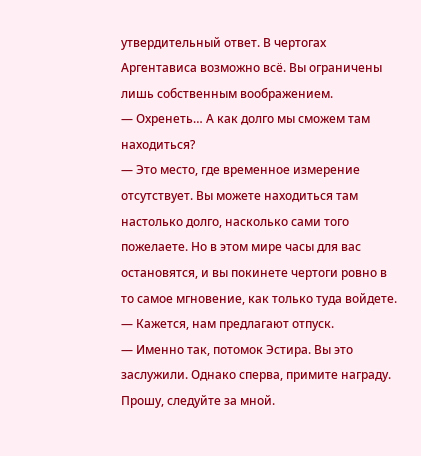утвердительный ответ. В чертогах Аргентависа возможно всё. Вы ограничены лишь собственным воображением.
— Охренеть… А как долго мы сможем там находиться?
— Это место, где временное измерение отсутствует. Вы можете находиться там настолько долго, насколько сами того пожелаете. Но в этом мире часы для вас остановятся, и вы покинете чертоги ровно в то самое мгновение, как только туда войдете.
— Кажется, нам предлагают отпуск.
— Именно так, потомок Эстира. Вы это заслужили. Однако сперва, примите награду. Прошу, следуйте за мной.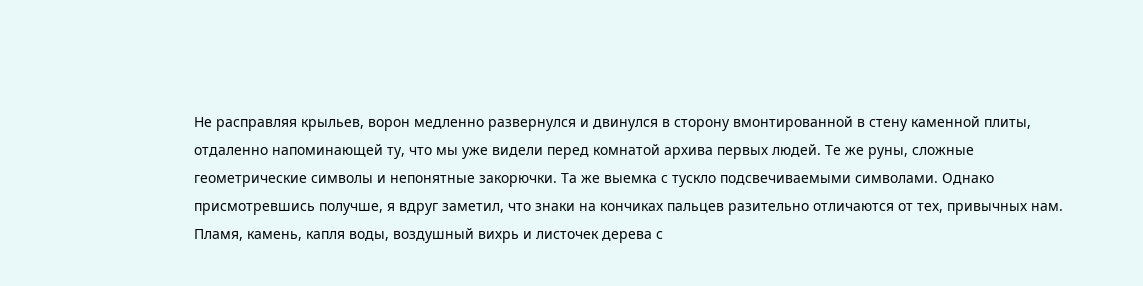Не расправляя крыльев, ворон медленно развернулся и двинулся в сторону вмонтированной в стену каменной плиты, отдаленно напоминающей ту, что мы уже видели перед комнатой архива первых людей. Те же руны, сложные геометрические символы и непонятные закорючки. Та же выемка с тускло подсвечиваемыми символами. Однако присмотревшись получше, я вдруг заметил, что знаки на кончиках пальцев разительно отличаются от тех, привычных нам. Пламя, камень, капля воды, воздушный вихрь и листочек дерева с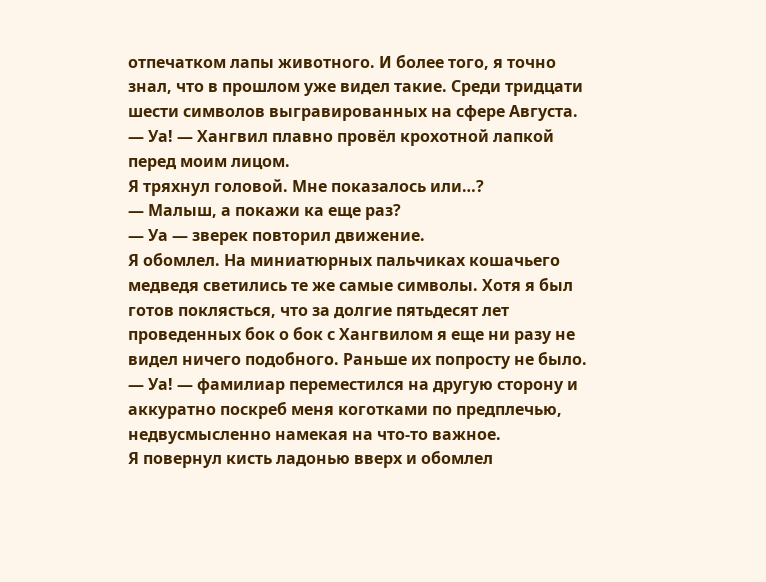отпечатком лапы животного. И более того, я точно знал, что в прошлом уже видел такие. Среди тридцати шести символов выгравированных на сфере Августа.
— Уа! — Хангвил плавно провёл крохотной лапкой перед моим лицом.
Я тряхнул головой. Мне показалось или…?
— Малыш, а покажи ка еще раз?
— Уа — зверек повторил движение.
Я обомлел. На миниатюрных пальчиках кошачьего медведя светились те же самые символы. Хотя я был готов поклясться, что за долгие пятьдесят лет проведенных бок о бок с Хангвилом я еще ни разу не видел ничего подобного. Раньше их попросту не было.
— Уа! — фамилиар переместился на другую сторону и аккуратно поскреб меня коготками по предплечью, недвусмысленно намекая на что-то важное.
Я повернул кисть ладонью вверх и обомлел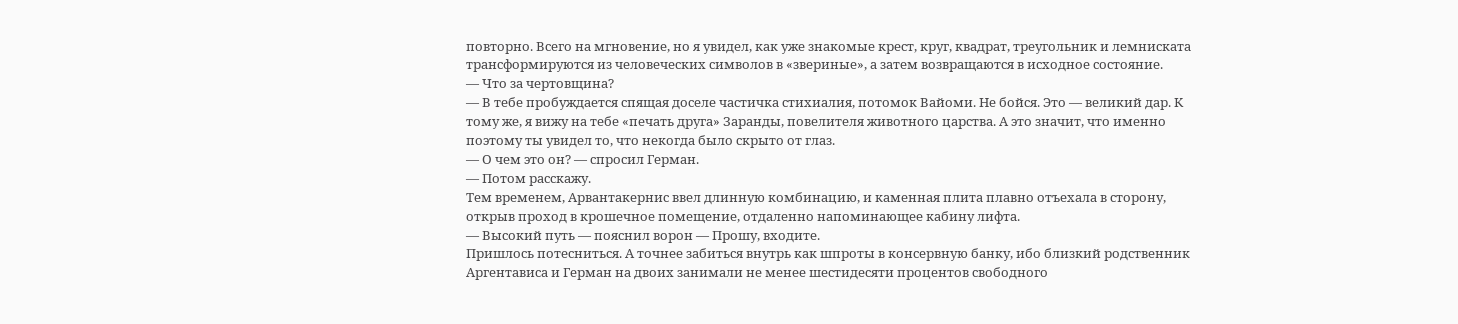повторно. Всего на мгновение, но я увидел, как уже знакомые крест, круг, квадрат, треугольник и лемниската трансформируются из человеческих символов в «звериные», а затем возвращаются в исходное состояние.
— Что за чертовщина?
— В тебе пробуждается спящая доселе частичка стихиалия, потомок Вайоми. Не бойся. Это — великий дар. К тому же, я вижу на тебе «печать друга» Заранды, повелителя животного царства. А это значит, что именно поэтому ты увидел то, что некогда было скрыто от глаз.
— О чем это он? — спросил Герман.
— Потом расскажу.
Тем временем, Арвантакернис ввел длинную комбинацию, и каменная плита плавно отъехала в сторону, открыв проход в крошечное помещение, отдаленно напоминающее кабину лифта.
— Высокий путь — пояснил ворон — Прошу, входите.
Пришлось потесниться. А точнее забиться внутрь как шпроты в консервную банку, ибо близкий родственник Аргентависа и Герман на двоих занимали не менее шестидесяти процентов свободного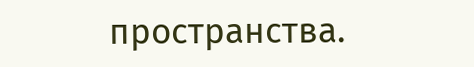пространства.